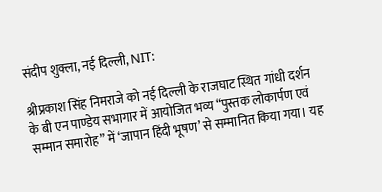संदीप शुक्ला, नई दिल्ली, NIT:

श्रीप्रकाश सिंह निमराजे को नई दिल्ली के राजघाट स्थित गांधी दर्शन के बी एन पाण्डेय सभागार में आयोजित भव्य “पुस्तक लोकार्पण एवं सम्मान समारोह” में ‘जापान हिंदी भूषण’ से सम्मानित किया गया। यह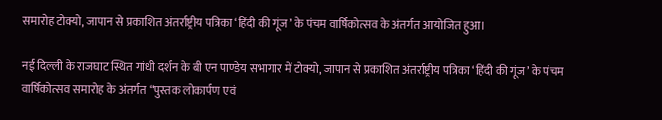समारोह टोक्यो, जापान से प्रकाशित अंतर्राष्ट्रीय पत्रिका ‘हिंदी की गूंज’ के पंचम वार्षिकोत्सव के अंतर्गत आयोजित हुआ।

नई दिल्ली के राजघाट स्थित गांधी दर्शन के बी एन पाण्डेय सभागार में टोक्यो, जापान से प्रकाशित अंतर्राष्ट्रीय पत्रिका ‘हिंदी की गूंज’ के पंचम वार्षिकोत्सव समारोह के अंतर्गत “पुस्तक लोकार्पण एवं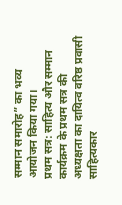सम्मान समारोह” का भव्य आयोजन किया गया।
प्रथम सत्र: साहित्य और सम्मान
कार्यक्रम के प्रथम सत्र की अध्यक्षता का दायित्व वरिष्ठ प्रवासी साहित्यकार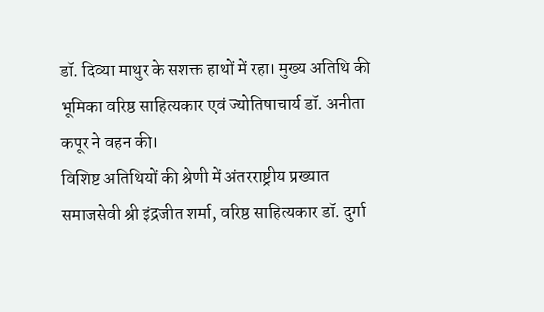डॉ. दिव्या माथुर के सशक्त हाथों में रहा। मुख्य अतिथि की भूमिका वरिष्ठ साहित्यकार एवं ज्योतिषाचार्य डॉ. अनीता कपूर ने वहन की।
विशिष्ट अतिथियों की श्रेणी में अंतरराष्ट्रीय प्रख्यात समाजसेवी श्री इंद्रजीत शर्मा, वरिष्ठ साहित्यकार डॉ. दुर्गा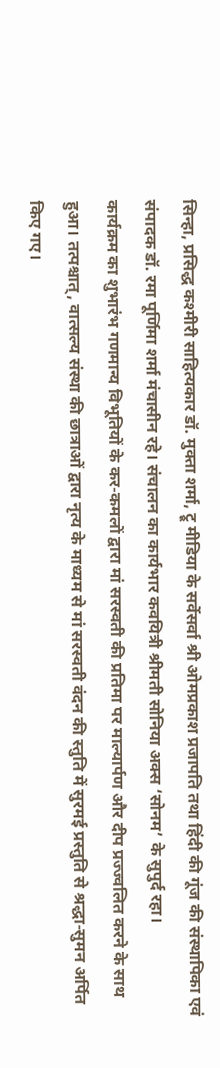सिन्हा, प्रसिद्ध कश्मीरी साहित्यकार डॉ. मुक्ता शर्मा, ट्रू मीडिया के सर्वेसर्वा श्री ओमप्रकाश प्रजापति तथा हिंदी की गूंज की संस्थापिका एवं संपादक डॉ. रमा पूर्णिमा शर्मा मंचासीन रहे। संचालन का कार्यभार कवयित्री श्रीमती सोनिया अक्स ‘सोनम’ के सुपुर्द रहा।
कार्यक्रम का शुभारंभ गणमान्य विभूतियों के कर-कमलों द्वारा मां सरस्वती की प्रतिमा पर माल्यार्पण और दीप प्रज्ज्वलित करने के साथ हुआ। तत्पश्चात्, वात्सल्य संस्था की छात्राओं द्वारा नृत्य के माध्यम से मां सरस्वती वंदन की स्तुति में सुरमई प्रस्तुति से श्रद्धा-सुमन अर्पित किए गए।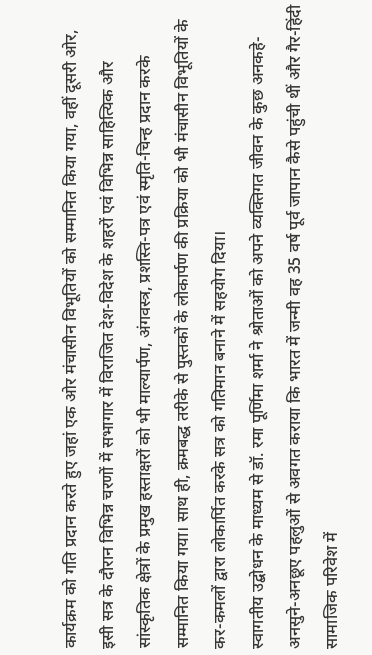कार्यक्रम को गति प्रदान करते हुए जहां एक ओर मंचासीन विभूतियों को सम्मानित किया गया, वहीं दूसरी ओर, इसी सत्र के दौरान विभिन्न चरणों में सभागार में विराजित देश-विदेश के शहरों एवं विभिन्न साहित्यिक और सांस्कृतिक क्षेत्रों के प्रमुख हस्ताक्षरों को भी माल्यार्पण, अंगवस्त्र, प्रशस्ति-पत्र एवं स्मृति-चिन्ह प्रदान करके सम्मानित किया गया। साथ ही, क्रमबद्ध तरीके से पुस्तकों के लोकार्पण की प्रक्रिया को भी मंचासीन विभूतियों के कर-कमलों द्वारा लोकार्पित करके सत्र को गतिमान बनाने में सहयोग दिया।
स्वागतीय उद्बोधन के माध्यम से डॉ. रमा पूर्णिमा शर्मा ने श्रोताओं को अपने व्यक्तिगत जीवन के कुछ अनकहे-अनसुने-अनछूए पहलुओं से अवगत कराया कि भारत में जन्मी वह 35 वर्ष पूर्व जापान कैसे पहुंची थीं और गैर-हिंदी सामाजिक परिवेश में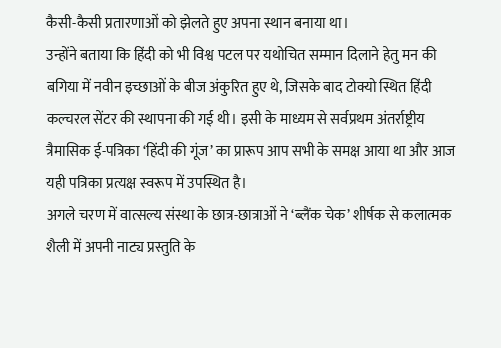कैसी-कैसी प्रतारणाओं को झेलते हुए अपना स्थान बनाया था।
उन्होंने बताया कि हिंदी को भी विश्व पटल पर यथोचित सम्मान दिलाने हेतु मन की बगिया में नवीन इच्छाओं के बीज अंकुरित हुए थे, जिसके बाद टोक्यो स्थित हिंदी कल्चरल सेंटर की स्थापना की गई थी। इसी के माध्यम से सर्वप्रथम अंतर्राष्ट्रीय त्रैमासिक ई-पत्रिका ‘हिंदी की गूंज’ का प्रारूप आप सभी के समक्ष आया था और आज यही पत्रिका प्रत्यक्ष स्वरूप में उपस्थित है।
अगले चरण में वात्सल्य संस्था के छात्र-छात्राओं ने ‘ब्लैंक चेक’ शीर्षक से कलात्मक शैली में अपनी नाट्य प्रस्तुति के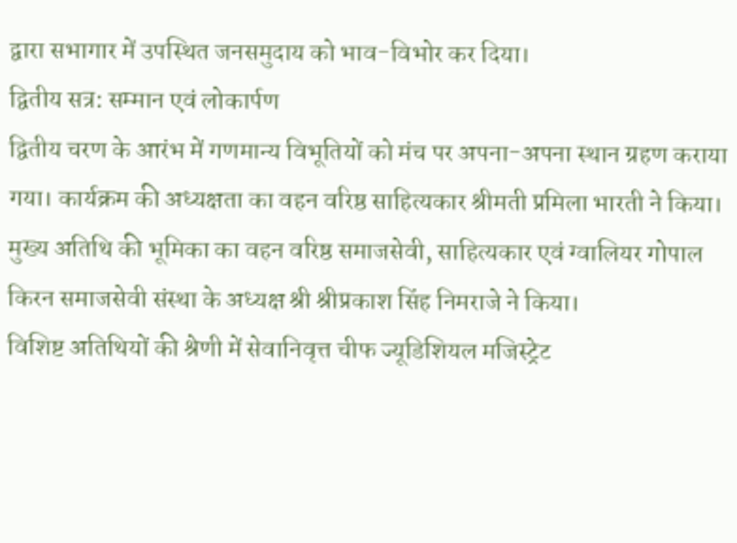द्वारा सभागार में उपस्थित जनसमुदाय को भाव-विभोर कर दिया।
द्वितीय सत्र: सम्मान एवं लोकार्पण
द्वितीय चरण के आरंभ में गणमान्य विभूतियों को मंच पर अपना-अपना स्थान ग्रहण कराया गया। कार्यक्रम की अध्यक्षता का वहन वरिष्ठ साहित्यकार श्रीमती प्रमिला भारती ने किया। मुख्य अतिथि की भूमिका का वहन वरिष्ठ समाजसेवी, साहित्यकार एवं ग्वालियर गोपाल किरन समाजसेवी संस्था के अध्यक्ष श्री श्रीप्रकाश सिंह निमराजे ने किया।
विशिष्ट अतिथियों की श्रेणी में सेवानिवृत्त चीफ ज्यूडिशियल मजिस्ट्रेट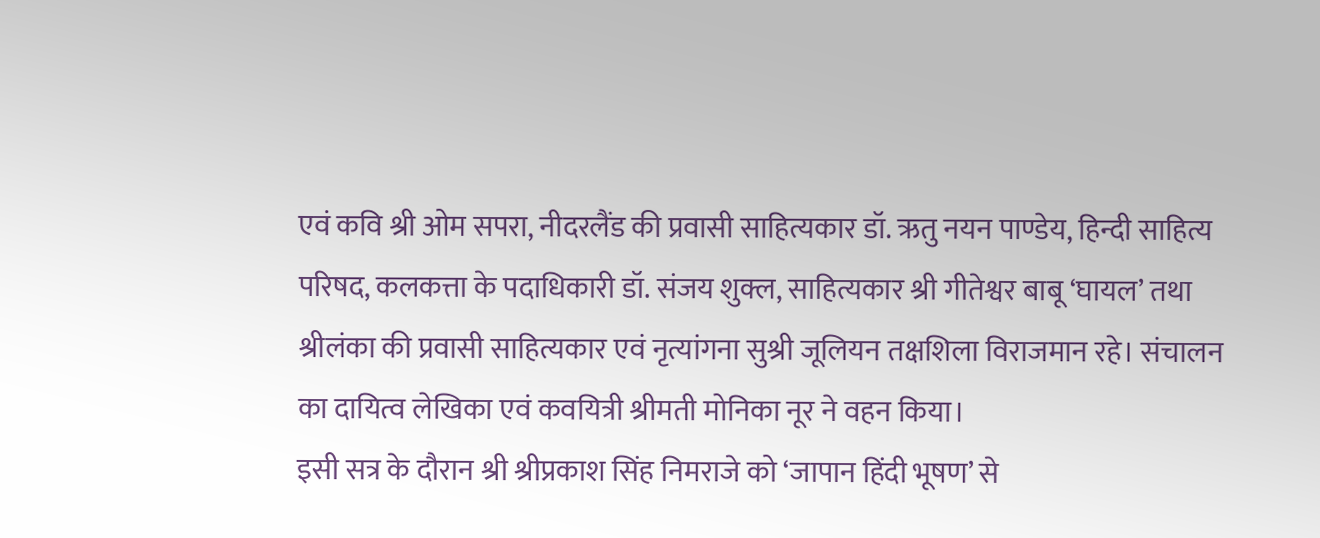एवं कवि श्री ओम सपरा, नीदरलैंड की प्रवासी साहित्यकार डॉ. ऋतु नयन पाण्डेय, हिन्दी साहित्य परिषद, कलकत्ता के पदाधिकारी डॉ. संजय शुक्ल, साहित्यकार श्री गीतेश्वर बाबू ‘घायल’ तथा श्रीलंका की प्रवासी साहित्यकार एवं नृत्यांगना सुश्री जूलियन तक्षशिला विराजमान रहे। संचालन का दायित्व लेखिका एवं कवयित्री श्रीमती मोनिका नूर ने वहन किया।
इसी सत्र के दौरान श्री श्रीप्रकाश सिंह निमराजे को ‘जापान हिंदी भूषण’ से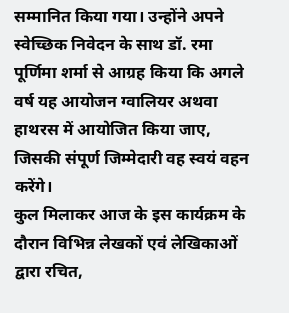सम्मानित किया गया। उन्होंने अपने स्वेच्छिक निवेदन के साथ डॉ. रमा पूर्णिमा शर्मा से आग्रह किया कि अगले वर्ष यह आयोजन ग्वालियर अथवा हाथरस में आयोजित किया जाए, जिसकी संपूर्ण जिम्मेदारी वह स्वयं वहन करेंगे।
कुल मिलाकर आज के इस कार्यक्रम के दौरान विभिन्न लेखकों एवं लेखिकाओं द्वारा रचित,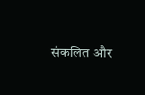संकलित और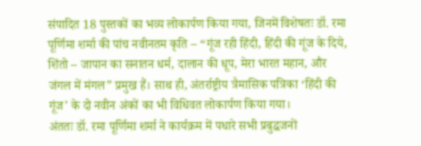संपादित 18 पुस्तकों का भव्य लोकार्पण किया गया, जिनमें विशेषतः डॉ. रमा पूर्णिमा शर्मा की पांच नवीनतम कृति – “गूंज रही हिंदी, हिंदी की गूंज के दिये, शिंतो – जापान का सनातन धर्म, दालान की धूप, मेरा भारत महान, और जंगल में मंगल” प्रमुख हैं। साथ ही, अंतर्राष्ट्रीय त्रैमासिक पत्रिका ‘हिंदी की गूंज’ के दो नवीन अंकों का भी विधिवत लोकार्पण किया गया।
अंततः डॉ. रमा पूर्णिमा शर्मा ने कार्यक्रम में पधारे सभी प्रबुद्धजनों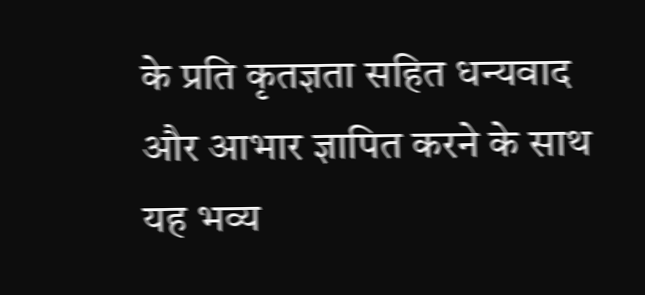के प्रति कृतज्ञता सहित धन्यवाद और आभार ज्ञापित करने के साथ यह भव्य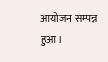आयोजन सम्पन्न हुआ।